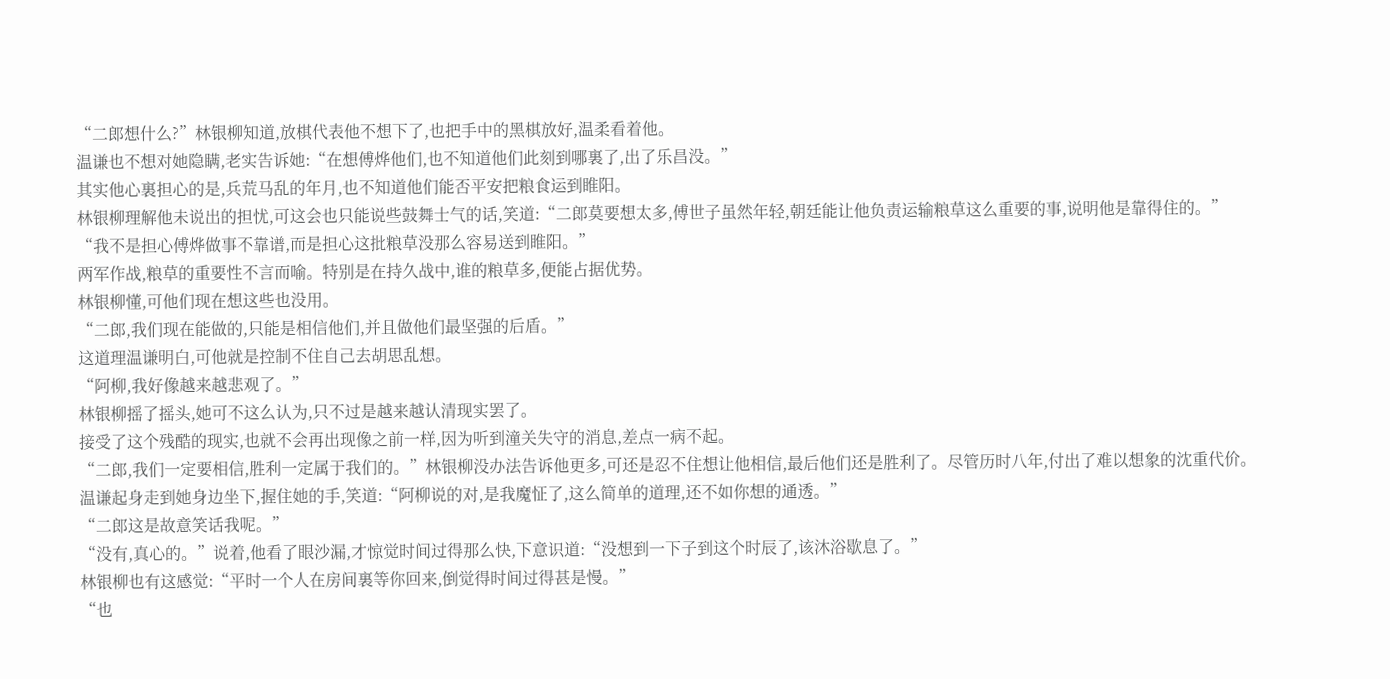“二郎想什么?”林银柳知道,放棋代表他不想下了,也把手中的黑棋放好,温柔看着他。
温谦也不想对她隐瞒,老实告诉她:“在想傅烨他们,也不知道他们此刻到哪裏了,出了乐昌没。”
其实他心裏担心的是,兵荒马乱的年月,也不知道他们能否平安把粮食运到睢阳。
林银柳理解他未说出的担忧,可这会也只能说些鼓舞士气的话,笑道:“二郎莫要想太多,傅世子虽然年轻,朝廷能让他负责运输粮草这么重要的事,说明他是靠得住的。”
“我不是担心傅烨做事不靠谱,而是担心这批粮草没那么容易送到睢阳。”
两军作战,粮草的重要性不言而喻。特别是在持久战中,谁的粮草多,便能占据优势。
林银柳懂,可他们现在想这些也没用。
“二郎,我们现在能做的,只能是相信他们,并且做他们最坚强的后盾。”
这道理温谦明白,可他就是控制不住自己去胡思乱想。
“阿柳,我好像越来越悲观了。”
林银柳摇了摇头,她可不这么认为,只不过是越来越认清现实罢了。
接受了这个残酷的现实,也就不会再出现像之前一样,因为听到潼关失守的消息,差点一病不起。
“二郎,我们一定要相信,胜利一定属于我们的。”林银柳没办法告诉他更多,可还是忍不住想让他相信,最后他们还是胜利了。尽管历时八年,付出了难以想象的沈重代价。
温谦起身走到她身边坐下,握住她的手,笑道:“阿柳说的对,是我魔怔了,这么简单的道理,还不如你想的通透。”
“二郎这是故意笑话我呢。”
“没有,真心的。”说着,他看了眼沙漏,才惊觉时间过得那么快,下意识道:“没想到一下子到这个时辰了,该沐浴歇息了。”
林银柳也有这感觉:“平时一个人在房间裏等你回来,倒觉得时间过得甚是慢。”
“也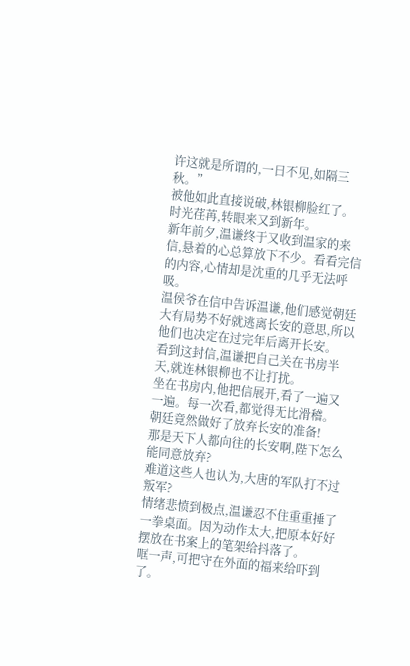许这就是所谓的,一日不见,如隔三秋。”
被他如此直接说破,林银柳脸红了。
时光荏苒,转眼来又到新年。
新年前夕,温谦终于又收到温家的来信,悬着的心总算放下不少。看看完信的内容,心情却是沈重的几乎无法呼吸。
温侯爷在信中告诉温谦,他们感觉朝廷大有局势不好就逃离长安的意思,所以他们也决定在过完年后离开长安。
看到这封信,温谦把自己关在书房半天,就连林银柳也不让打扰。
坐在书房内,他把信展开,看了一遍又一遍。每一次看,都觉得无比滑稽。
朝廷竟然做好了放弃长安的准备!
那是天下人都向往的长安啊,陛下怎么能同意放弃?
难道这些人也认为,大唐的军队打不过叛军?
情绪悲愤到极点,温谦忍不住重重捶了一拳桌面。因为动作太大,把原本好好摆放在书案上的笔架给抖落了。
哐一声,可把守在外面的福来给吓到了。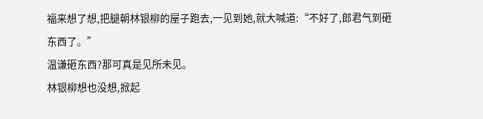福来想了想,把腿朝林银柳的屋子跑去,一见到她,就大喊道:“不好了,郎君气到砸东西了。”
温谦砸东西?那可真是见所未见。
林银柳想也没想,掀起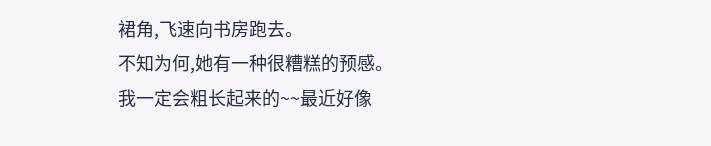裙角,飞速向书房跑去。
不知为何,她有一种很糟糕的预感。
我一定会粗长起来的~~最近好像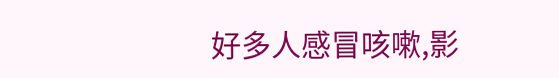好多人感冒咳嗽,影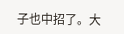子也中招了。大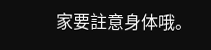家要註意身体哦。